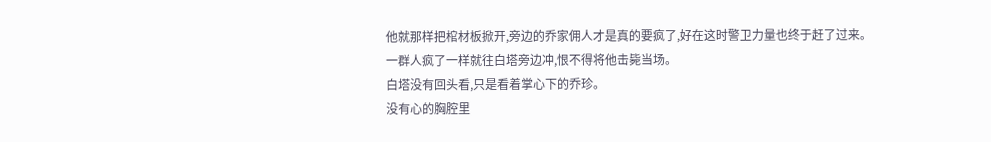他就那样把棺材板掀开,旁边的乔家佣人才是真的要疯了,好在这时警卫力量也终于赶了过来。
一群人疯了一样就往白塔旁边冲,恨不得将他击毙当场。
白塔没有回头看,只是看着掌心下的乔珍。
没有心的胸腔里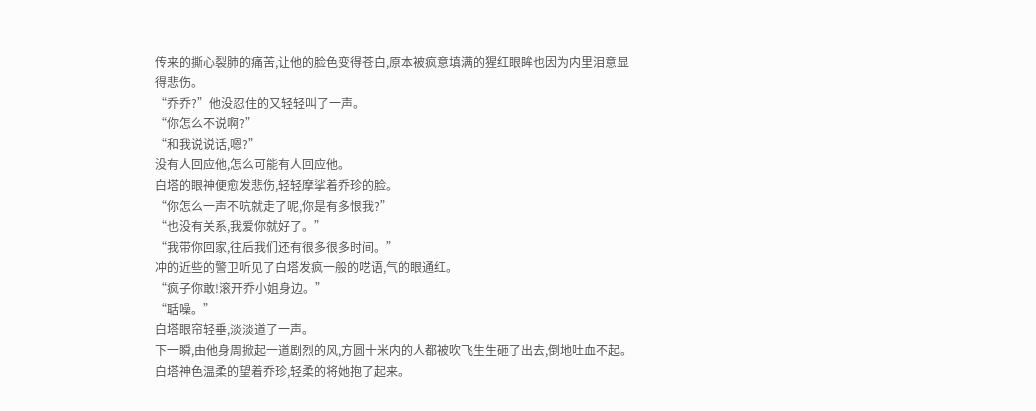传来的撕心裂肺的痛苦,让他的脸色变得苍白,原本被疯意填满的猩红眼眸也因为内里泪意显得悲伤。
“乔乔?”他没忍住的又轻轻叫了一声。
“你怎么不说啊?”
“和我说说话,嗯?”
没有人回应他,怎么可能有人回应他。
白塔的眼神便愈发悲伤,轻轻摩挲着乔珍的脸。
“你怎么一声不吭就走了呢,你是有多恨我?”
“也没有关系,我爱你就好了。”
“我带你回家,往后我们还有很多很多时间。”
冲的近些的警卫听见了白塔发疯一般的呓语,气的眼通红。
“疯子你敢!滚开乔小姐身边。”
“聒噪。”
白塔眼帘轻垂,淡淡道了一声。
下一瞬,由他身周掀起一道剧烈的风,方圆十米内的人都被吹飞生生砸了出去,倒地吐血不起。
白塔神色温柔的望着乔珍,轻柔的将她抱了起来。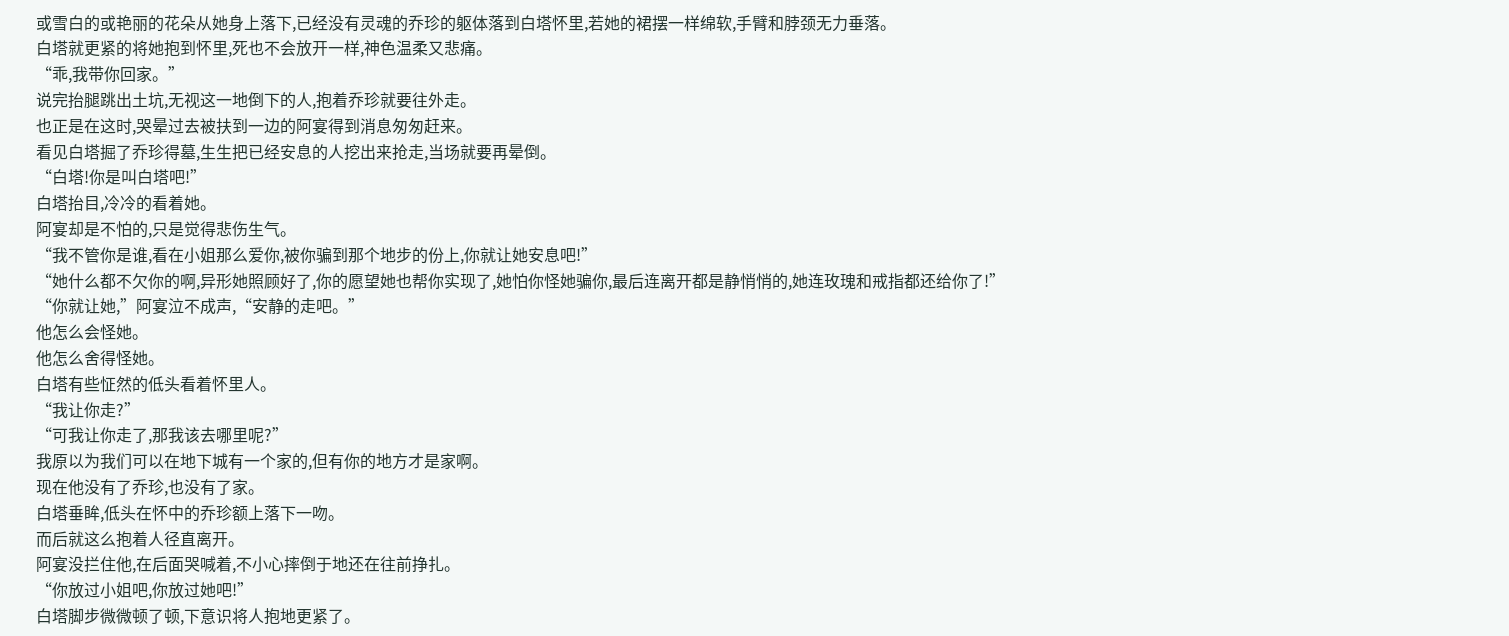或雪白的或艳丽的花朵从她身上落下,已经没有灵魂的乔珍的躯体落到白塔怀里,若她的裙摆一样绵软,手臂和脖颈无力垂落。
白塔就更紧的将她抱到怀里,死也不会放开一样,神色温柔又悲痛。
“乖,我带你回家。”
说完抬腿跳出土坑,无视这一地倒下的人,抱着乔珍就要往外走。
也正是在这时,哭晕过去被扶到一边的阿宴得到消息匆匆赶来。
看见白塔掘了乔珍得墓,生生把已经安息的人挖出来抢走,当场就要再晕倒。
“白塔!你是叫白塔吧!”
白塔抬目,冷冷的看着她。
阿宴却是不怕的,只是觉得悲伤生气。
“我不管你是谁,看在小姐那么爱你,被你骗到那个地步的份上,你就让她安息吧!”
“她什么都不欠你的啊,异形她照顾好了,你的愿望她也帮你实现了,她怕你怪她骗你,最后连离开都是静悄悄的,她连玫瑰和戒指都还给你了!”
“你就让她,”阿宴泣不成声,“安静的走吧。”
他怎么会怪她。
他怎么舍得怪她。
白塔有些怔然的低头看着怀里人。
“我让你走?”
“可我让你走了,那我该去哪里呢?”
我原以为我们可以在地下城有一个家的,但有你的地方才是家啊。
现在他没有了乔珍,也没有了家。
白塔垂眸,低头在怀中的乔珍额上落下一吻。
而后就这么抱着人径直离开。
阿宴没拦住他,在后面哭喊着,不小心摔倒于地还在往前挣扎。
“你放过小姐吧,你放过她吧!”
白塔脚步微微顿了顿,下意识将人抱地更紧了。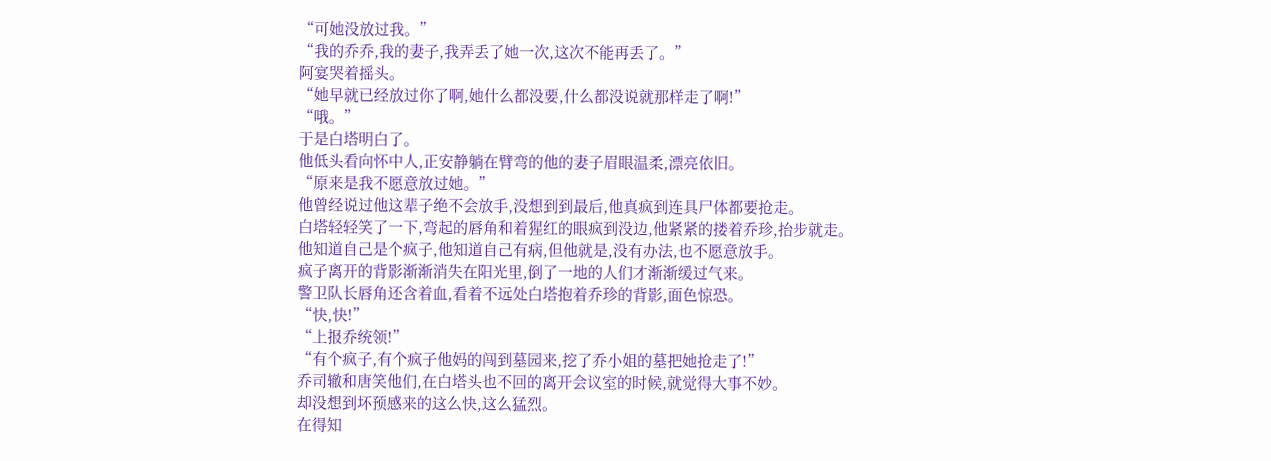“可她没放过我。”
“我的乔乔,我的妻子,我弄丢了她一次,这次不能再丢了。”
阿宴哭着摇头。
“她早就已经放过你了啊,她什么都没要,什么都没说就那样走了啊!”
“哦。”
于是白塔明白了。
他低头看向怀中人,正安静躺在臂弯的他的妻子眉眼温柔,漂亮依旧。
“原来是我不愿意放过她。”
他曾经说过他这辈子绝不会放手,没想到到最后,他真疯到连具尸体都要抢走。
白塔轻轻笑了一下,弯起的唇角和着猩红的眼疯到没边,他紧紧的搂着乔珍,抬步就走。
他知道自己是个疯子,他知道自己有病,但他就是,没有办法,也不愿意放手。
疯子离开的背影渐渐消失在阳光里,倒了一地的人们才渐渐缓过气来。
警卫队长唇角还含着血,看着不远处白塔抱着乔珍的背影,面色惊恐。
“快,快!”
“上报乔统领!”
“有个疯子,有个疯子他妈的闯到墓园来,挖了乔小姐的墓把她抢走了!”
乔司辙和唐笑他们,在白塔头也不回的离开会议室的时候,就觉得大事不妙。
却没想到坏预感来的这么快,这么猛烈。
在得知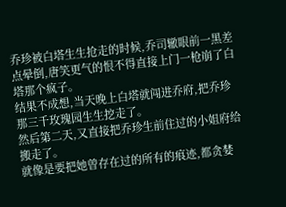乔珍被白塔生生抢走的时候,乔司辙眼前一黑差点晕倒,唐笑更气的恨不得直接上门一枪崩了白塔那个疯子。
结果不成想,当天晚上白塔就闯进乔府,把乔珍那三千玫瑰园生生挖走了。
然后第二天,又直接把乔珍生前住过的小姐府给搬走了。
就像是要把她曾存在过的所有的痕迹,都贪婪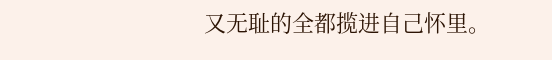又无耻的全都揽进自己怀里。